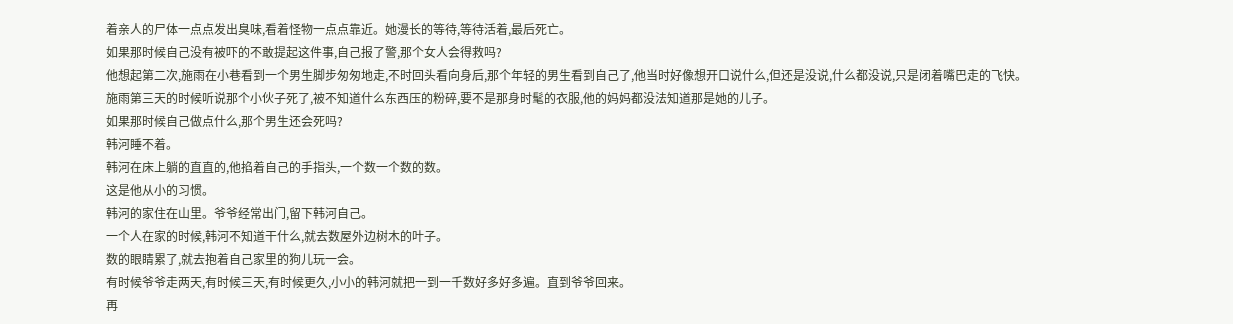着亲人的尸体一点点发出臭味,看着怪物一点点靠近。她漫长的等待,等待活着,最后死亡。
如果那时候自己没有被吓的不敢提起这件事,自己报了警,那个女人会得救吗?
他想起第二次,施雨在小巷看到一个男生脚步匆匆地走,不时回头看向身后,那个年轻的男生看到自己了,他当时好像想开口说什么,但还是没说,什么都没说,只是闭着嘴巴走的飞快。
施雨第三天的时候听说那个小伙子死了,被不知道什么东西压的粉碎,要不是那身时髦的衣服,他的妈妈都没法知道那是她的儿子。
如果那时候自己做点什么,那个男生还会死吗?
韩河睡不着。
韩河在床上躺的直直的,他掐着自己的手指头,一个数一个数的数。
这是他从小的习惯。
韩河的家住在山里。爷爷经常出门,留下韩河自己。
一个人在家的时候,韩河不知道干什么,就去数屋外边树木的叶子。
数的眼睛累了,就去抱着自己家里的狗儿玩一会。
有时候爷爷走两天,有时候三天,有时候更久,小小的韩河就把一到一千数好多好多遍。直到爷爷回来。
再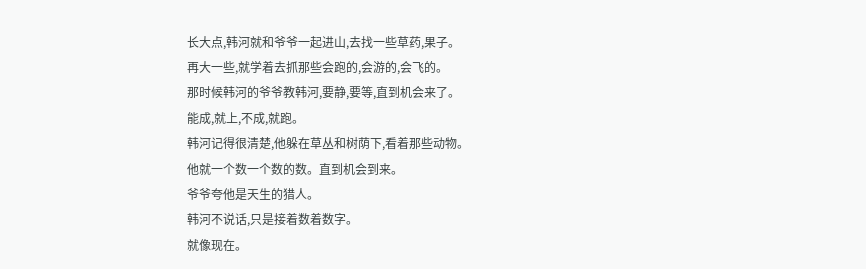长大点,韩河就和爷爷一起进山,去找一些草药,果子。
再大一些,就学着去抓那些会跑的,会游的,会飞的。
那时候韩河的爷爷教韩河,要静,要等,直到机会来了。
能成,就上,不成,就跑。
韩河记得很清楚,他躲在草丛和树荫下,看着那些动物。
他就一个数一个数的数。直到机会到来。
爷爷夸他是天生的猎人。
韩河不说话,只是接着数着数字。
就像现在。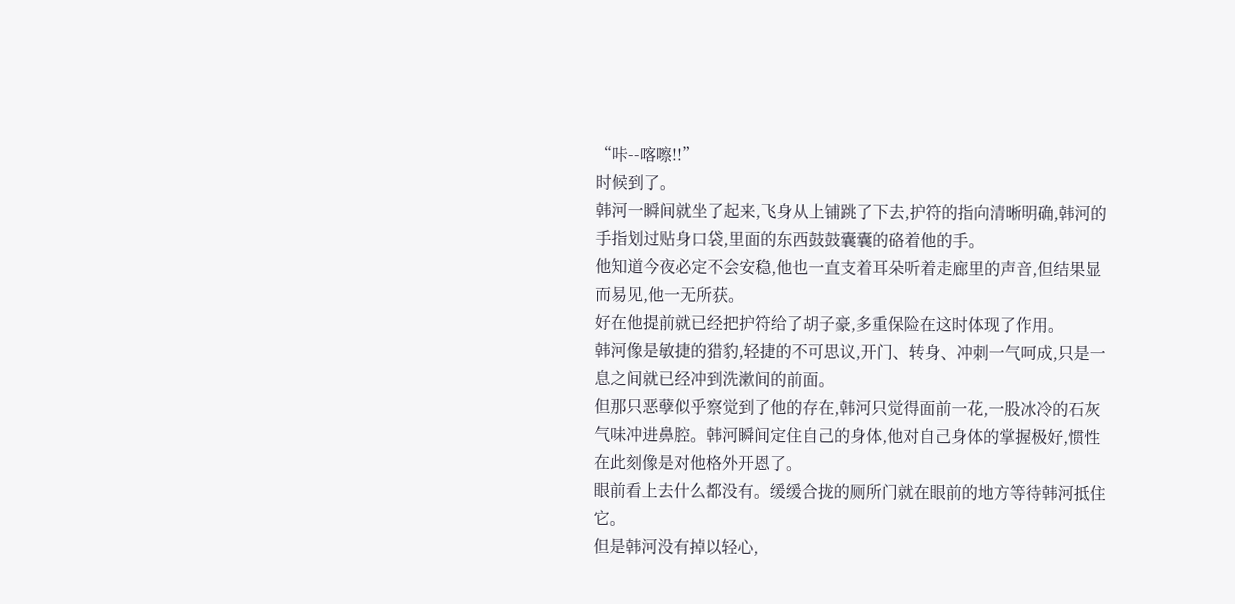“咔--喀嚓!!”
时候到了。
韩河一瞬间就坐了起来,飞身从上铺跳了下去,护符的指向清晰明确,韩河的手指划过贴身口袋,里面的东西鼓鼓囊囊的硌着他的手。
他知道今夜必定不会安稳,他也一直支着耳朵听着走廊里的声音,但结果显而易见,他一无所获。
好在他提前就已经把护符给了胡子豪,多重保险在这时体现了作用。
韩河像是敏捷的猎豹,轻捷的不可思议,开门、转身、冲刺一气呵成,只是一息之间就已经冲到洗漱间的前面。
但那只恶孽似乎察觉到了他的存在,韩河只觉得面前一花,一股冰冷的石灰气味冲进鼻腔。韩河瞬间定住自己的身体,他对自己身体的掌握极好,惯性在此刻像是对他格外开恩了。
眼前看上去什么都没有。缓缓合拢的厕所门就在眼前的地方等待韩河抵住它。
但是韩河没有掉以轻心,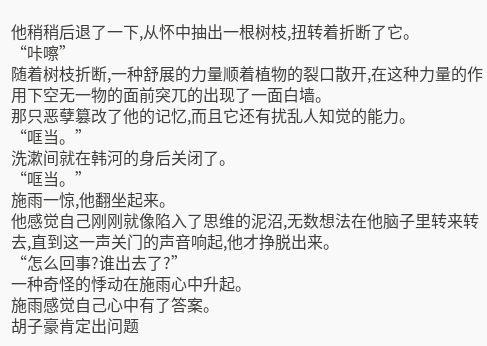他稍稍后退了一下,从怀中抽出一根树枝,扭转着折断了它。
“咔嚓”
随着树枝折断,一种舒展的力量顺着植物的裂口散开,在这种力量的作用下空无一物的面前突兀的出现了一面白墙。
那只恶孽篡改了他的记忆,而且它还有扰乱人知觉的能力。
“哐当。”
洗漱间就在韩河的身后关闭了。
“哐当。”
施雨一惊,他翻坐起来。
他感觉自己刚刚就像陷入了思维的泥沼,无数想法在他脑子里转来转去,直到这一声关门的声音响起,他才挣脱出来。
“怎么回事?谁出去了?”
一种奇怪的悸动在施雨心中升起。
施雨感觉自己心中有了答案。
胡子豪肯定出问题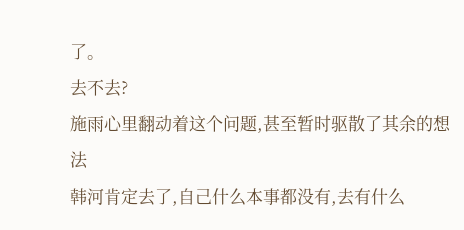了。
去不去?
施雨心里翻动着这个问题,甚至暂时驱散了其余的想法
韩河肯定去了,自己什么本事都没有,去有什么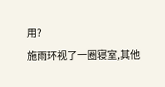用?
施雨环视了一圈寝室,其他